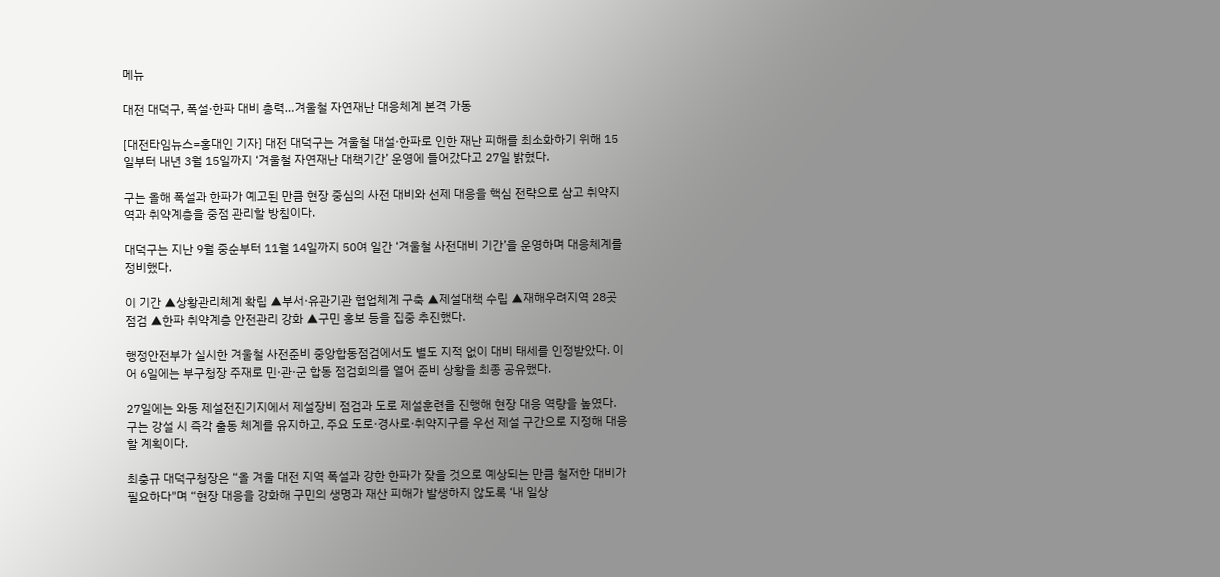메뉴

대전 대덕구, 폭설·한파 대비 총력…겨울철 자연재난 대응체계 본격 가동

[대전타임뉴스=홍대인 기자] 대전 대덕구는 겨울철 대설·한파로 인한 재난 피해를 최소화하기 위해 15일부터 내년 3월 15일까지 ‘겨울철 자연재난 대책기간’ 운영에 들어갔다고 27일 밝혔다.

구는 올해 폭설과 한파가 예고된 만큼 현장 중심의 사전 대비와 선제 대응을 핵심 전략으로 삼고 취약지역과 취약계층을 중점 관리할 방침이다.

대덕구는 지난 9월 중순부터 11월 14일까지 50여 일간 ‘겨울철 사전대비 기간’을 운영하며 대응체계를 정비했다.

이 기간 ▲상황관리체계 확립 ▲부서·유관기관 협업체계 구축 ▲제설대책 수립 ▲재해우려지역 28곳 점검 ▲한파 취약계층 안전관리 강화 ▲구민 홍보 등을 집중 추진했다.

행정안전부가 실시한 겨울철 사전준비 중앙합동점검에서도 별도 지적 없이 대비 태세를 인정받았다. 이어 6일에는 부구청장 주재로 민·관·군 합동 점검회의를 열어 준비 상황을 최종 공유했다.

27일에는 와동 제설전진기지에서 제설장비 점검과 도로 제설훈련을 진행해 현장 대응 역량을 높였다. 구는 강설 시 즉각 출동 체계를 유지하고, 주요 도로·경사로·취약지구를 우선 제설 구간으로 지정해 대응할 계획이다.

최충규 대덕구청장은 “올 겨울 대전 지역 폭설과 강한 한파가 잦을 것으로 예상되는 만큼 철저한 대비가 필요하다"며 “현장 대응을 강화해 구민의 생명과 재산 피해가 발생하지 않도록 ‘내 일상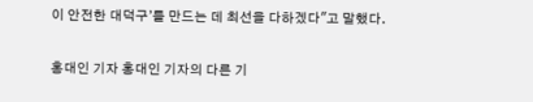이 안전한 대덕구’를 만드는 데 최선을 다하겠다"고 말했다.

홍대인 기자 홍대인 기자의 다른 기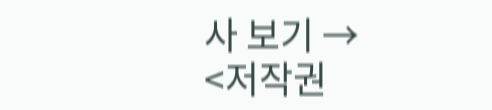사 보기 →
<저작권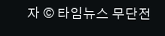자 © 타임뉴스 무단전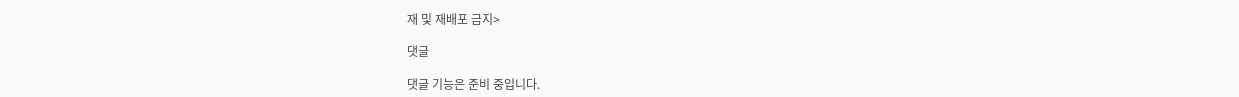재 및 재배포 금지>

댓글

댓글 기능은 준비 중입니다.